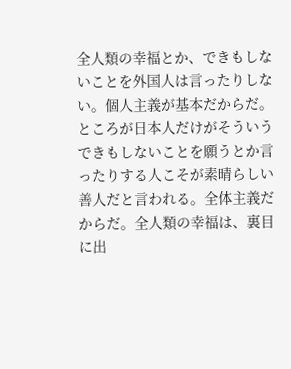全人類の幸福とか、できもしないことを外国人は言ったりしない。個人主義が基本だからだ。ところが日本人だけがそういうできもしないことを願うとか言ったりする人こそが素晴らしい善人だと言われる。全体主義だからだ。全人類の幸福は、裏目に出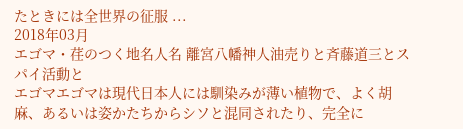たときには全世界の征服 ...
2018年03月
エゴマ・荏のつく地名人名 離宮八幡神人油売りと斉藤道三とスパイ活動と
エゴマエゴマは現代日本人には馴染みが薄い植物で、よく胡麻、あるいは姿かたちからシソと混同されたり、完全に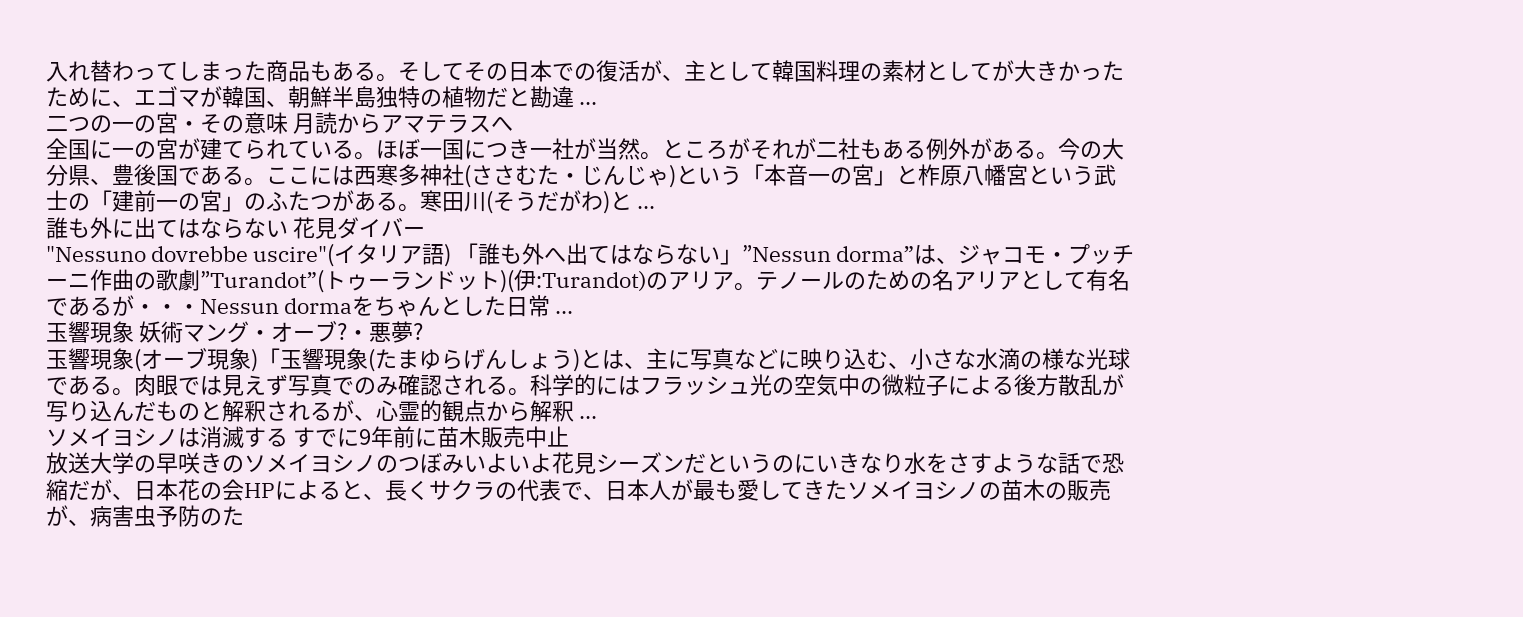入れ替わってしまった商品もある。そしてその日本での復活が、主として韓国料理の素材としてが大きかったために、エゴマが韓国、朝鮮半島独特の植物だと勘違 ...
二つの一の宮・その意味 月読からアマテラスへ
全国に一の宮が建てられている。ほぼ一国につき一社が当然。ところがそれが二社もある例外がある。今の大分県、豊後国である。ここには西寒多神社(ささむた・じんじゃ)という「本音一の宮」と柞原八幡宮という武士の「建前一の宮」のふたつがある。寒田川(そうだがわ)と ...
誰も外に出てはならない 花見ダイバー
"Nessuno dovrebbe uscire"(イタリア語) 「誰も外へ出てはならない」”Nessun dorma”は、ジャコモ・プッチーニ作曲の歌劇”Turandot”(トゥーランドット)(伊:Turandot)のアリア。テノールのための名アリアとして有名であるが・・・Nessun dormaをちゃんとした日常 ...
玉響現象 妖術マング・オーブ?・悪夢?
玉響現象(オーブ現象)「玉響現象(たまゆらげんしょう)とは、主に写真などに映り込む、小さな水滴の様な光球である。肉眼では見えず写真でのみ確認される。科学的にはフラッシュ光の空気中の微粒子による後方散乱が写り込んだものと解釈されるが、心霊的観点から解釈 ...
ソメイヨシノは消滅する すでに9年前に苗木販売中止
放送大学の早咲きのソメイヨシノのつぼみいよいよ花見シーズンだというのにいきなり水をさすような話で恐縮だが、日本花の会HPによると、長くサクラの代表で、日本人が最も愛してきたソメイヨシノの苗木の販売が、病害虫予防のた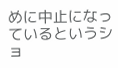めに中止になっているというショ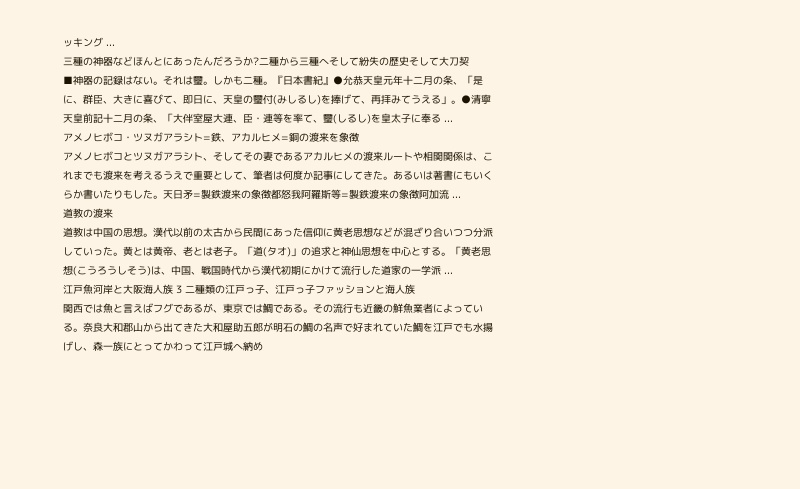ッキング ...
三種の神器などほんとにあったんだろうか?二種から三種へそして紛失の歴史そして大刀契
■神器の記録はない。それは璽。しかも二種。『日本書紀』●允恭天皇元年十二月の条、「是に、群臣、大きに喜びて、即日に、天皇の璽付(みしるし)を捧げて、再拝みてうえる」。●清寧天皇前記十二月の条、「大伴室屋大連、臣・連等を率て、璽(しるし)を皇太子に奉る ...
アメノヒボコ・ツヌガアラシト=鉄、アカルヒメ=銅の渡来を象徴
アメノヒボコとツヌガアラシト、そしてその妻であるアカルヒメの渡来ルートや相関関係は、これまでも渡来を考えるうえで重要として、筆者は何度か記事にしてきた。あるいは著書にもいくらか書いたりもした。天日矛=製鉄渡来の象徴都怒我阿羅斯等=製鉄渡来の象徴阿加流 ...
道教の渡来
道教は中国の思想。漢代以前の太古から民間にあった信仰に黄老思想などが混ざり合いつつ分派していった。黄とは黄帝、老とは老子。「道(タオ)」の追求と神仙思想を中心とする。「黄老思想(こうろうしそう)は、中国、戦国時代から漢代初期にかけて流行した道家の一学派 ...
江戸魚河岸と大阪海人族 3 二種類の江戸っ子、江戸っ子ファッションと海人族
関西では魚と言えばフグであるが、東京では鯛である。その流行も近畿の鮮魚業者によっている。奈良大和郡山から出てきた大和屋助五郎が明石の鯛の名声で好まれていた鯛を江戸でも水揚げし、森一族にとってかわって江戸城へ納め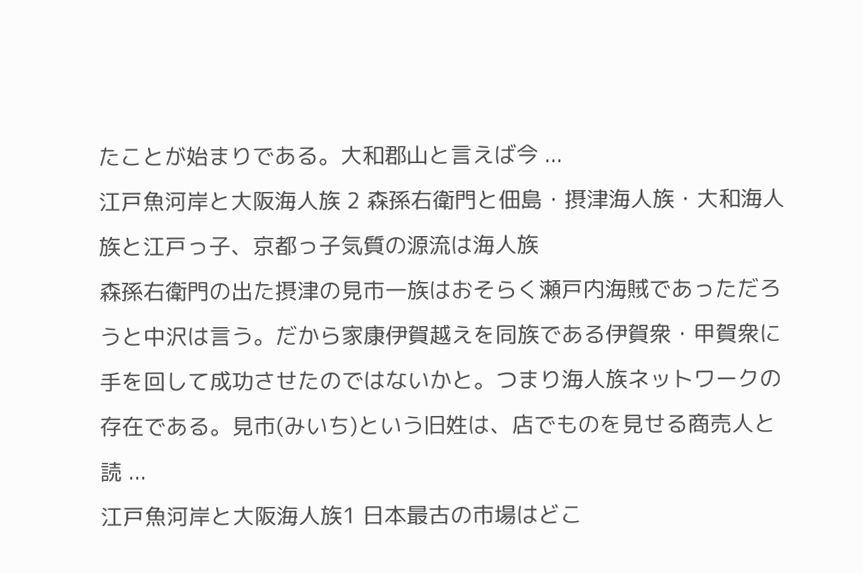たことが始まりである。大和郡山と言えば今 ...
江戸魚河岸と大阪海人族 2 森孫右衛門と佃島・摂津海人族・大和海人族と江戸っ子、京都っ子気質の源流は海人族
森孫右衛門の出た摂津の見市一族はおそらく瀬戸内海賊であっただろうと中沢は言う。だから家康伊賀越えを同族である伊賀衆・甲賀衆に手を回して成功させたのではないかと。つまり海人族ネットワークの存在である。見市(みいち)という旧姓は、店でものを見せる商売人と読 ...
江戸魚河岸と大阪海人族1 日本最古の市場はどこ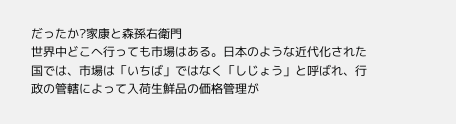だったか?家康と森孫右衛門
世界中どこへ行っても市場はある。日本のような近代化された国では、市場は「いちば」ではなく「しじょう」と呼ばれ、行政の管轄によって入荷生鮮品の価格管理が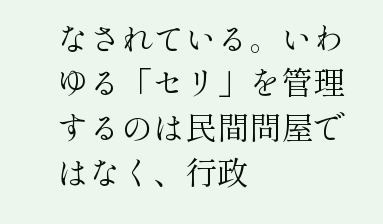なされている。いわゆる「セリ」を管理するのは民間問屋ではなく、行政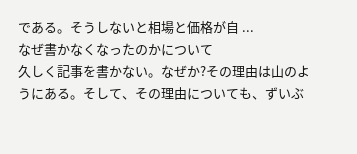である。そうしないと相場と価格が自 ...
なぜ書かなくなったのかについて
久しく記事を書かない。なぜか?その理由は山のようにある。そして、その理由についても、ずいぶ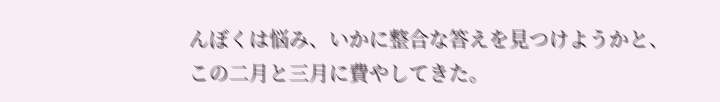んぼくは悩み、いかに整合な答えを見つけようかと、この二月と三月に費やしてきた。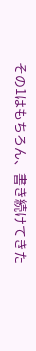その1はもちろん、書き続けてきた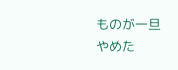ものが一旦やめた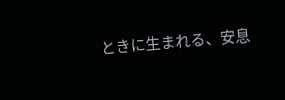ときに生まれる、安息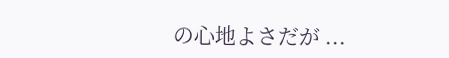の心地よさだが ...